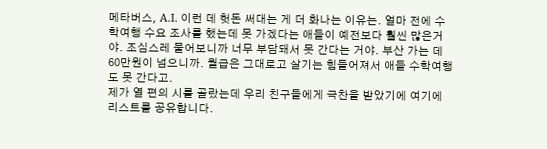메타버스, A.I. 이런 데 헛돈 써대는 게 더 화나는 이유는. 얼마 전에 수학여행 수요 조사를 했는데 못 가겠다는 애들이 예전보다 훨씬 많은거야. 조심스레 물어보니까 너무 부담돼서 못 간다는 거야. 부산 가는 데 60만원이 넘으니까. 월급은 그대로고 살기는 힘들어져서 애들 수학여행도 못 간다고.
제가 열 편의 시를 골랐는데 우리 친구들에게 극찬을 받았기에 여기에 리스트를 공유합니다.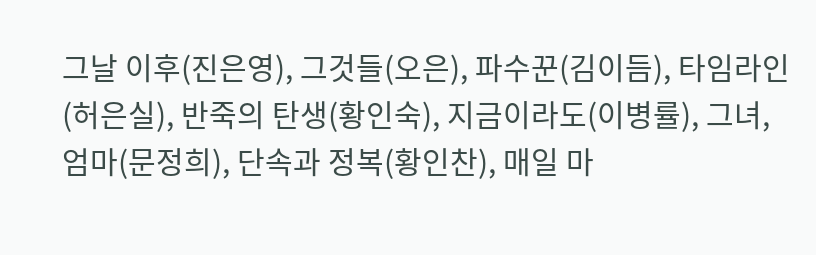그날 이후(진은영), 그것들(오은), 파수꾼(김이듬), 타임라인(허은실), 반죽의 탄생(황인숙), 지금이라도(이병률), 그녀, 엄마(문정희), 단속과 정복(황인찬), 매일 마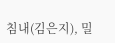침내(김은지), 밀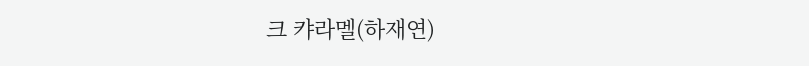크 캬라멜(하재연)